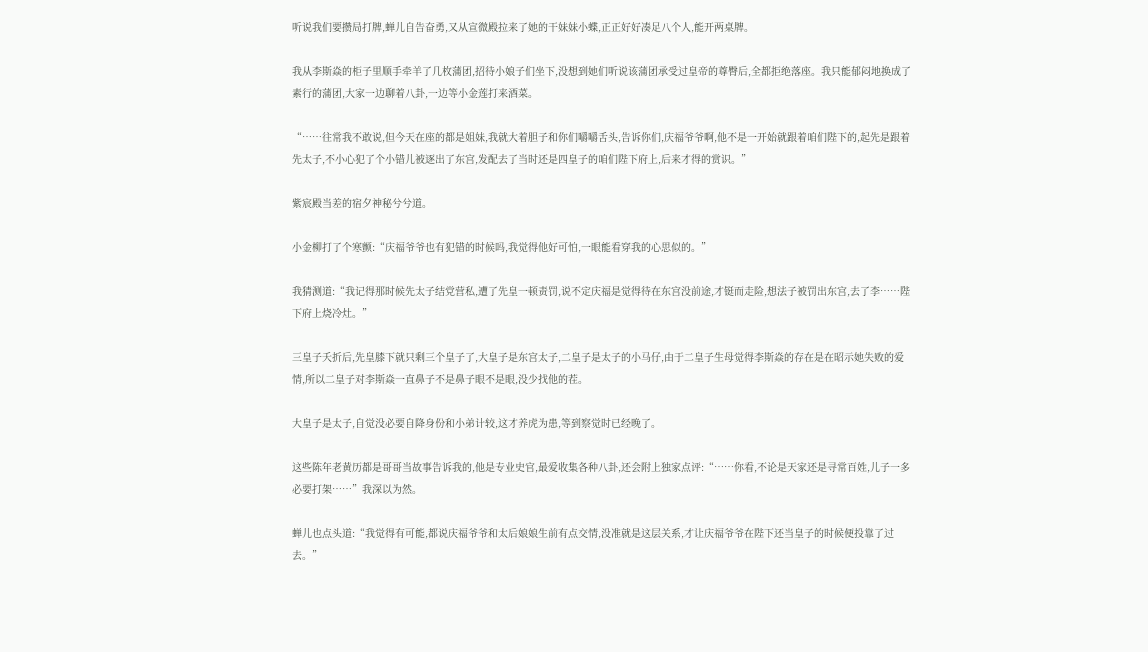听说我们要攒局打牌,蝉儿自告奋勇,又从宣微殿拉来了她的干妹妹小蝶,正正好好凑足八个人,能开两桌牌。

我从李斯焱的柜子里顺手牵羊了几枚蒲团,招待小娘子们坐下,没想到她们听说该蒲团承受过皇帝的尊臀后,全都拒绝落座。我只能郁闷地换成了素行的蒲团,大家一边聊着八卦,一边等小金莲打来酒菜。

“……往常我不敢说,但今天在座的都是姐妹,我就大着胆子和你们嚼嚼舌头,告诉你们,庆福爷爷啊,他不是一开始就跟着咱们陛下的,起先是跟着先太子,不小心犯了个小错儿被逐出了东宫,发配去了当时还是四皇子的咱们陛下府上,后来才得的赏识。”

紫宸殿当差的宿夕神秘兮兮道。

小金柳打了个寒颤:“庆福爷爷也有犯错的时候吗,我觉得他好可怕,一眼能看穿我的心思似的。”

我猜测道:“我记得那时候先太子结党营私,遭了先皇一顿责罚,说不定庆福是觉得待在东宫没前途,才铤而走险,想法子被罚出东宫,去了李……陛下府上烧冷灶。”

三皇子夭折后,先皇膝下就只剩三个皇子了,大皇子是东宫太子,二皇子是太子的小马仔,由于二皇子生母觉得李斯焱的存在是在昭示她失败的爱情,所以二皇子对李斯焱一直鼻子不是鼻子眼不是眼,没少找他的茬。

大皇子是太子,自觉没必要自降身份和小弟计较,这才养虎为患,等到察觉时已经晚了。

这些陈年老黄历都是哥哥当故事告诉我的,他是专业史官,最爱收集各种八卦,还会附上独家点评:“……你看,不论是天家还是寻常百姓,儿子一多必要打架……”我深以为然。

蝉儿也点头道:“我觉得有可能,都说庆福爷爷和太后娘娘生前有点交情,没准就是这层关系,才让庆福爷爷在陛下还当皇子的时候便投靠了过去。”